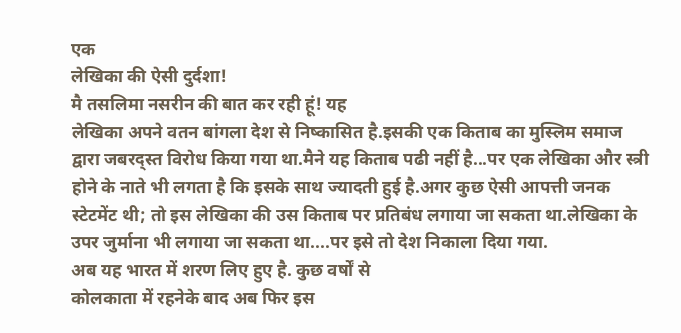एक
लेखिका की ऐसी दुर्दशा!
मै तसलिमा नसरीन की बात कर रही हूं! यह
लेखिका अपने वतन बांगला देश से निष्कासित है.इसकी एक किताब का मुस्लिम समाज द्वारा जबरद्स्त विरोध किया गया था.मैने यह किताब पढी नहीं है...पर एक लेखिका और स्त्री होने के नाते भी लगता है कि इसके साथ ज्यादती हुई है.अगर कुछ ऐसी आपत्ती जनक स्टेटमेंट थी; तो इस लेखिका की उस किताब पर प्रतिबंध लगाया जा सकता था.लेखिका के उपर जुर्माना भी लगाया जा सकता था....पर इसे तो देश निकाला दिया गया.
अब यह भारत में शरण लिए हुए है. कुछ वर्षों से
कोलकाता में रहनेके बाद अब फिर इस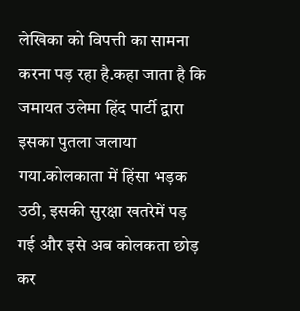लेखिका को विपत्ती का सामना करना पड़ रहा है.कहा जाता है कि जमायत उलेमा हिंद पार्टी द्वारा इसका पुतला जलाया गया.कोलकाता में हिंसा भड़क उठी, इसकी सुरक्षा खतरेमें पड़ गई और इसे अब कोलकता छोड़ कर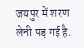जयपुर में शरण लेनी पड़ गई है.